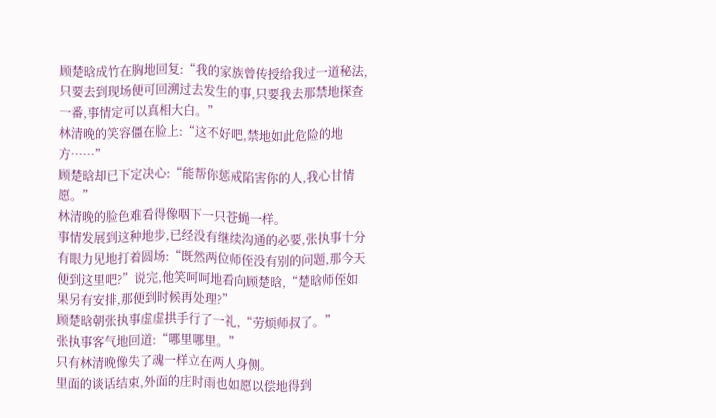顾楚晗成竹在胸地回复:“我的家族曾传授给我过一道秘法,只要去到现场便可回溯过去发生的事,只要我去那禁地探查一番,事情定可以真相大白。”
林清晚的笑容僵在脸上:“这不好吧,禁地如此危险的地方……”
顾楚晗却已下定决心:“能帮你惩戒陷害你的人,我心甘情愿。”
林清晚的脸色难看得像咽下一只苍蝇一样。
事情发展到这种地步,已经没有继续沟通的必要,张执事十分有眼力见地打着圆场:“既然两位师侄没有别的问题,那今天便到这里吧?”说完,他笑呵呵地看向顾楚晗,“楚晗师侄如果另有安排,那便到时候再处理?”
顾楚晗朝张执事虚虚拱手行了一礼,“劳烦师叔了。”
张执事客气地回道:“哪里哪里。”
只有林清晚像失了魂一样立在两人身侧。
里面的谈话结束,外面的庄时雨也如愿以偿地得到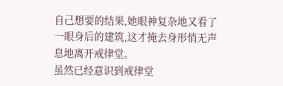自己想要的结果,她眼神复杂地又看了一眼身后的建筑,这才掩去身形悄无声息地离开戒律堂。
虽然已经意识到戒律堂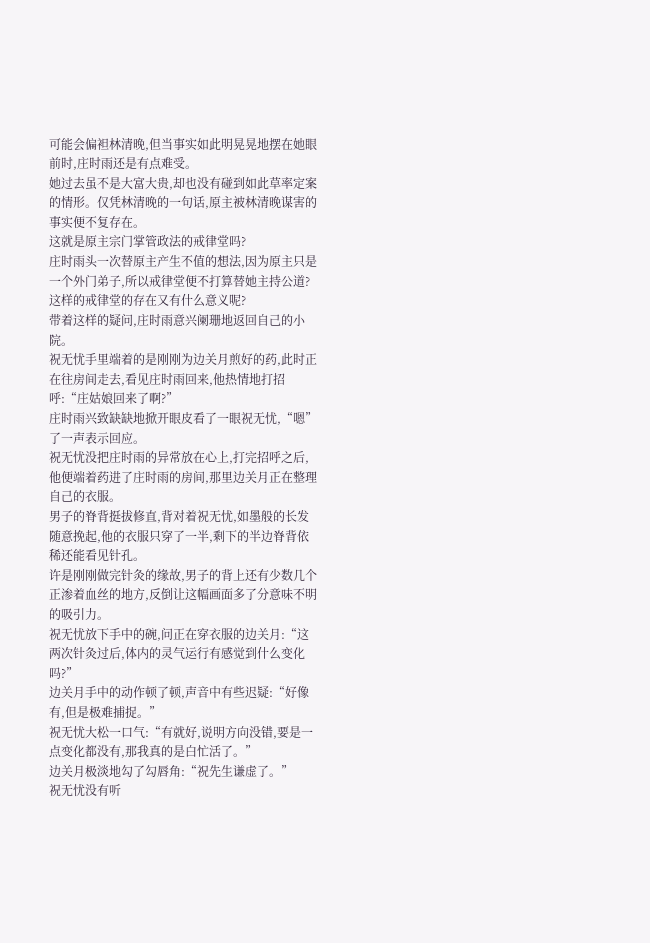可能会偏袒林清晚,但当事实如此明晃晃地摆在她眼前时,庄时雨还是有点难受。
她过去虽不是大富大贵,却也没有碰到如此草率定案的情形。仅凭林清晚的一句话,原主被林清晚谋害的事实便不复存在。
这就是原主宗门掌管政法的戒律堂吗?
庄时雨头一次替原主产生不值的想法,因为原主只是一个外门弟子,所以戒律堂便不打算替她主持公道?
这样的戒律堂的存在又有什么意义呢?
带着这样的疑问,庄时雨意兴阑珊地返回自己的小院。
祝无忧手里端着的是刚刚为边关月煎好的药,此时正在往房间走去,看见庄时雨回来,他热情地打招呼:“庄姑娘回来了啊?”
庄时雨兴致缺缺地掀开眼皮看了一眼祝无忧,“嗯”了一声表示回应。
祝无忧没把庄时雨的异常放在心上,打完招呼之后,他便端着药进了庄时雨的房间,那里边关月正在整理自己的衣服。
男子的脊背挺拔修直,背对着祝无忧,如墨般的长发随意挽起,他的衣服只穿了一半,剩下的半边脊背依稀还能看见针孔。
许是刚刚做完针灸的缘故,男子的背上还有少数几个正渗着血丝的地方,反倒让这幅画面多了分意味不明的吸引力。
祝无忧放下手中的碗,问正在穿衣服的边关月:“这两次针灸过后,体内的灵气运行有感觉到什么变化吗?”
边关月手中的动作顿了顿,声音中有些迟疑:“好像有,但是极难捕捉。”
祝无忧大松一口气:“有就好,说明方向没错,要是一点变化都没有,那我真的是白忙活了。”
边关月极淡地勾了勾唇角:“祝先生谦虚了。”
祝无忧没有听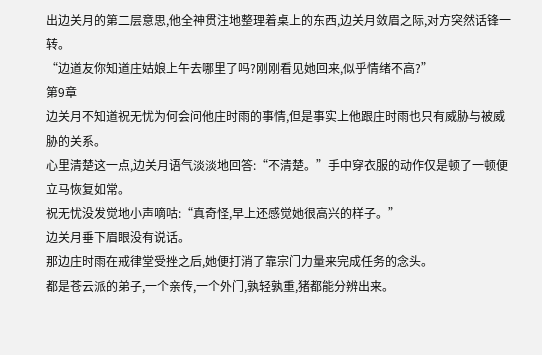出边关月的第二层意思,他全神贯注地整理着桌上的东西,边关月敛眉之际,对方突然话锋一转。
“边道友你知道庄姑娘上午去哪里了吗?刚刚看见她回来,似乎情绪不高?”
第9章
边关月不知道祝无忧为何会问他庄时雨的事情,但是事实上他跟庄时雨也只有威胁与被威胁的关系。
心里清楚这一点,边关月语气淡淡地回答:“不清楚。”手中穿衣服的动作仅是顿了一顿便立马恢复如常。
祝无忧没发觉地小声嘀咕:“真奇怪,早上还感觉她很高兴的样子。”
边关月垂下眉眼没有说话。
那边庄时雨在戒律堂受挫之后,她便打消了靠宗门力量来完成任务的念头。
都是苍云派的弟子,一个亲传,一个外门,孰轻孰重,猪都能分辨出来。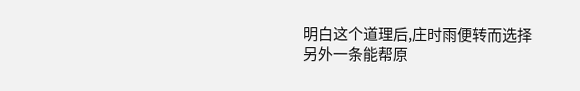明白这个道理后,庄时雨便转而选择另外一条能帮原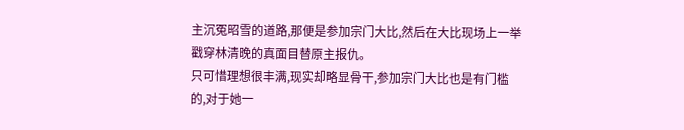主沉冤昭雪的道路,那便是参加宗门大比,然后在大比现场上一举戳穿林清晚的真面目替原主报仇。
只可惜理想很丰满,现实却略显骨干,参加宗门大比也是有门槛的,对于她一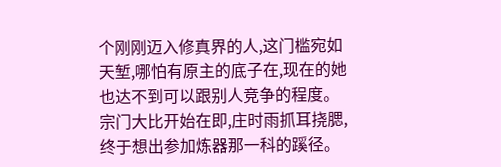个刚刚迈入修真界的人,这门槛宛如天堑,哪怕有原主的底子在,现在的她也达不到可以跟别人竞争的程度。
宗门大比开始在即,庄时雨抓耳挠腮,终于想出参加炼器那一科的蹊径。